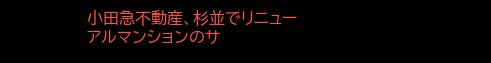小田急不動産、杉並でリニューアルマンションのサ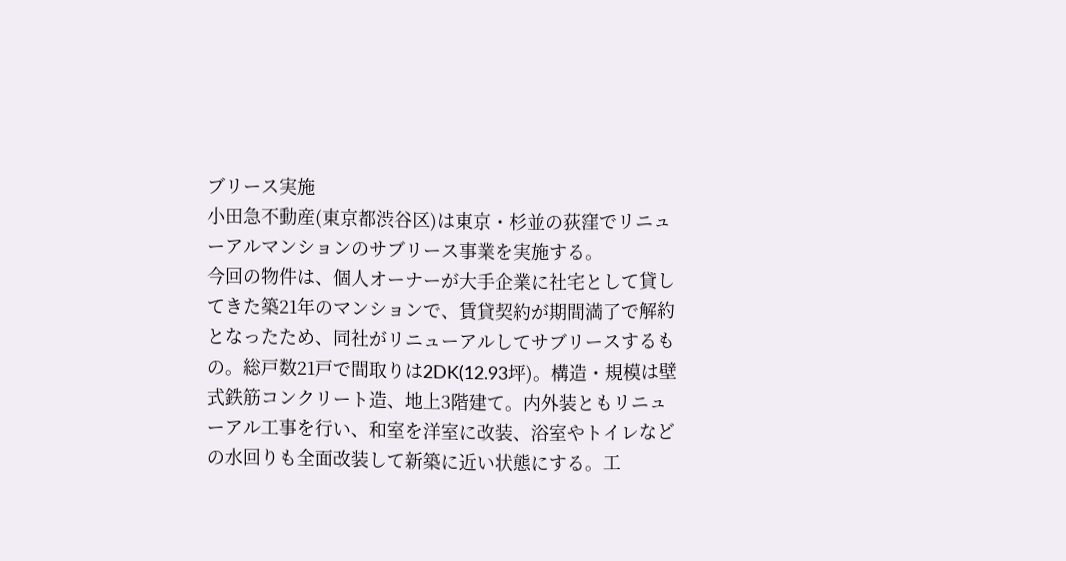ブリース実施
小田急不動産(東京都渋谷区)は東京・杉並の荻窪でリニューアルマンションのサブリース事業を実施する。
今回の物件は、個人オーナーが大手企業に社宅として貸してきた築21年のマンションで、賃貸契約が期間満了で解約となったため、同社がリニューアルしてサブリースするもの。総戸数21戸で間取りは2DK(12.93坪)。構造・規模は壁式鉄筋コンクリート造、地上3階建て。内外装ともリニューアル工事を行い、和室を洋室に改装、浴室やトイレなどの水回りも全面改装して新築に近い状態にする。工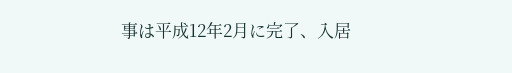事は平成12年2月に完了、入居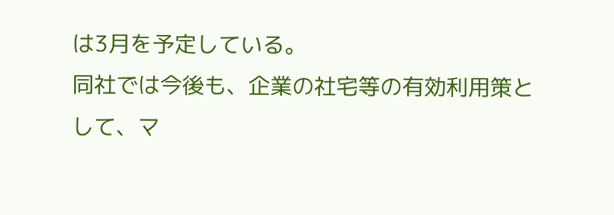は3月を予定している。
同社では今後も、企業の社宅等の有効利用策として、マ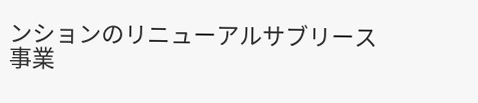ンションのリニューアルサブリース事業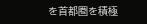を首都圏を積極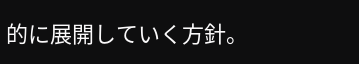的に展開していく方針。